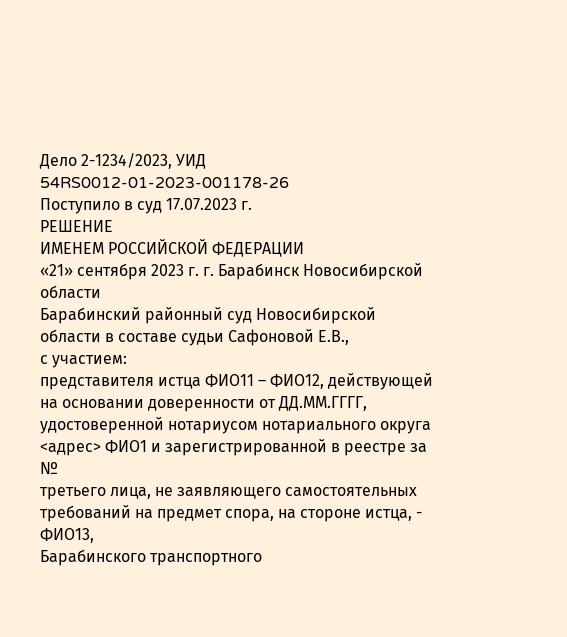Дело 2-1234/2023, УИД 54RS0012-01-2023-001178-26
Поступило в суд 17.07.2023 г.
РЕШЕНИЕ
ИМЕНЕМ РОССИЙСКОЙ ФЕДЕРАЦИИ
«21» сентября 2023 г. г. Барабинск Новосибирской области
Барабинский районный суд Новосибирской области в составе судьи Сафоновой Е.В.,
с участием:
представителя истца ФИО11 – ФИО12, действующей на основании доверенности от ДД.ММ.ГГГГ, удостоверенной нотариусом нотариального округа <адрес> ФИО1 и зарегистрированной в реестре за №
третьего лица, не заявляющего самостоятельных требований на предмет спора, на стороне истца, - ФИО13,
Барабинского транспортного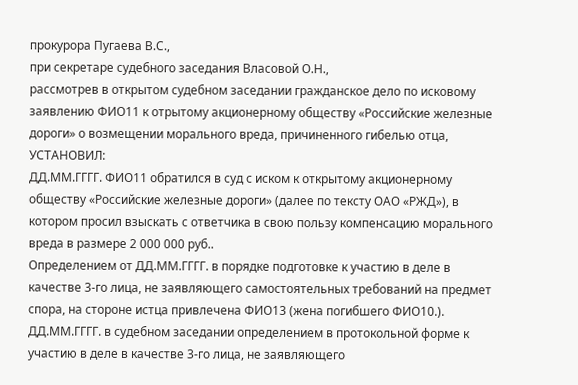прокурора Пугаева В.С.,
при секретаре судебного заседания Власовой О.Н.,
рассмотрев в открытом судебном заседании гражданское дело по исковому заявлению ФИО11 к отрытому акционерному обществу «Российские железные дороги» о возмещении морального вреда, причиненного гибелью отца,
УСТАНОВИЛ:
ДД.ММ.ГГГГ. ФИО11 обратился в суд с иском к открытому акционерному обществу «Российские железные дороги» (далее по тексту ОАО «РЖД»), в котором просил взыскать с ответчика в свою пользу компенсацию морального вреда в размере 2 000 000 руб..
Определением от ДД.ММ.ГГГГ. в порядке подготовке к участию в деле в качестве 3-го лица, не заявляющего самостоятельных требований на предмет спора, на стороне истца привлечена ФИО13 (жена погибшего ФИО10.).
ДД.ММ.ГГГГ. в судебном заседании определением в протокольной форме к участию в деле в качестве 3-го лица, не заявляющего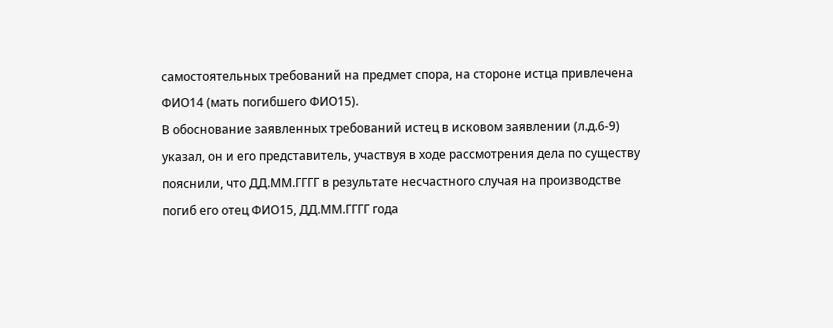самостоятельных требований на предмет спора, на стороне истца привлечена ФИО14 (мать погибшего ФИО15).
В обоснование заявленных требований истец в исковом заявлении (л.д.6-9) указал, он и его представитель, участвуя в ходе рассмотрения дела по существу пояснили, что ДД.ММ.ГГГГ в результате несчастного случая на производстве погиб его отец ФИО15, ДД.ММ.ГГГГ года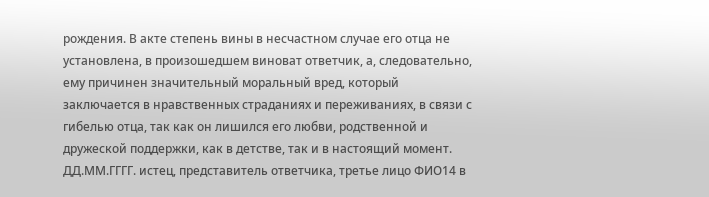рождения. В акте степень вины в несчастном случае его отца не установлена, в произошедшем виноват ответчик, а, следовательно, ему причинен значительный моральный вред, который заключается в нравственных страданиях и переживаниях, в связи с гибелью отца, так как он лишился его любви, родственной и дружеской поддержки, как в детстве, так и в настоящий момент.
ДД.ММ.ГГГГ. истец, представитель ответчика, третье лицо ФИО14 в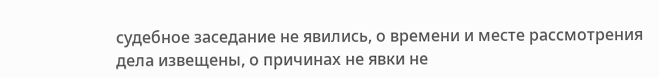судебное заседание не явились, о времени и месте рассмотрения дела извещены, о причинах не явки не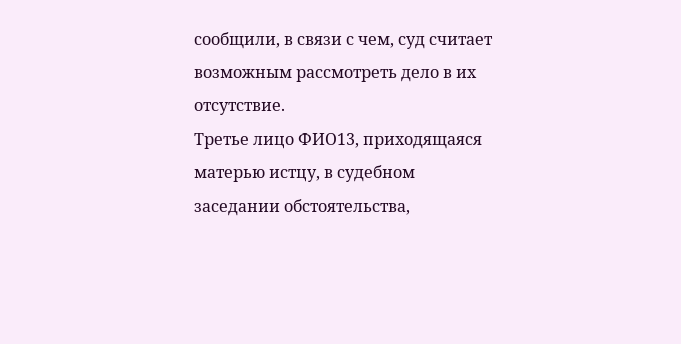сообщили, в связи с чем, суд считает возможным рассмотреть дело в их отсутствие.
Третье лицо ФИО13, приходящаяся матерью истцу, в судебном заседании обстоятельства,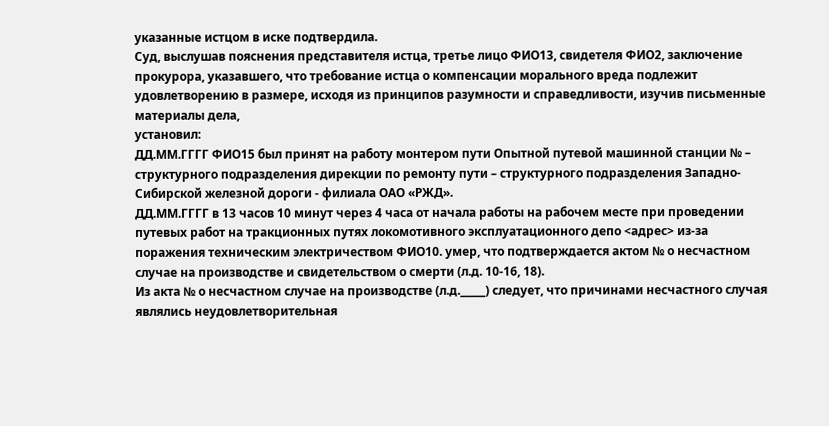указанные истцом в иске подтвердила.
Суд, выслушав пояснения представителя истца, третье лицо ФИО13, свидетеля ФИО2, заключение прокурора, указавшего, что требование истца о компенсации морального вреда подлежит удовлетворению в размере, исходя из принципов разумности и справедливости, изучив письменные материалы дела,
установил:
ДД.ММ.ГГГГ ФИО15 был принят на работу монтером пути Опытной путевой машинной станции № – структурного подразделения дирекции по ремонту пути – структурного подразделения Западно-Сибирской железной дороги - филиала ОАО «РЖД».
ДД.ММ.ГГГГ в 13 часов 10 минут через 4 часа от начала работы на рабочем месте при проведении путевых работ на тракционных путях локомотивного эксплуатационного депо <адрес> из-за поражения техническим электричеством ФИО10. умер, что подтверждается актом № о несчастном случае на производстве и свидетельством о смерти (л.д. 10-16, 18).
Из акта № о несчастном случае на производстве (л.д._____) следует, что причинами несчастного случая являлись неудовлетворительная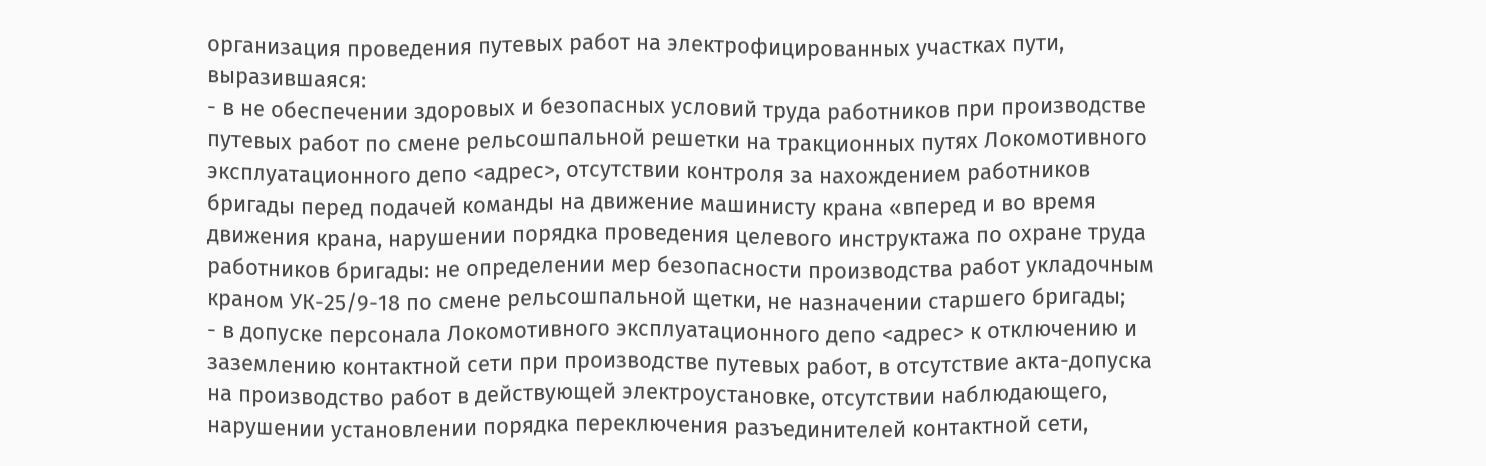организация проведения путевых работ на электрофицированных участках пути, выразившаяся:
- в не обеспечении здоровых и безопасных условий труда работников при производстве путевых работ по смене рельсошпальной решетки на тракционных путях Локомотивного эксплуатационного депо <адрес>, отсутствии контроля за нахождением работников бригады перед подачей команды на движение машинисту крана «вперед и во время движения крана, нарушении порядка проведения целевого инструктажа по охране труда работников бригады: не определении мер безопасности производства работ укладочным краном УК-25/9-18 по смене рельсошпальной щетки, не назначении старшего бригады;
- в допуске персонала Локомотивного эксплуатационного депо <адрес> к отключению и заземлению контактной сети при производстве путевых работ, в отсутствие акта-допуска на производство работ в действующей электроустановке, отсутствии наблюдающего, нарушении установлении порядка переключения разъединителей контактной сети,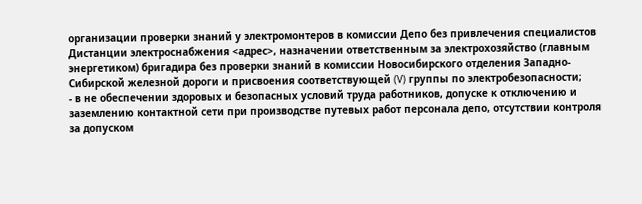организации проверки знаний у электромонтеров в комиссии Депо без привлечения специалистов Дистанции электроснабжения <адрес>, назначении ответственным за электрохозяйство (главным энергетиком) бригадира без проверки знаний в комиссии Новосибирского отделения Западно-Сибирской железной дороги и присвоения соответствующей (V) группы по электробезопасности;
- в не обеспечении здоровых и безопасных условий труда работников, допуске к отключению и заземлению контактной сети при производстве путевых работ персонала депо, отсутствии контроля за допуском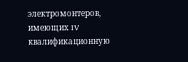электромонтеров, имеющих IV квалификационную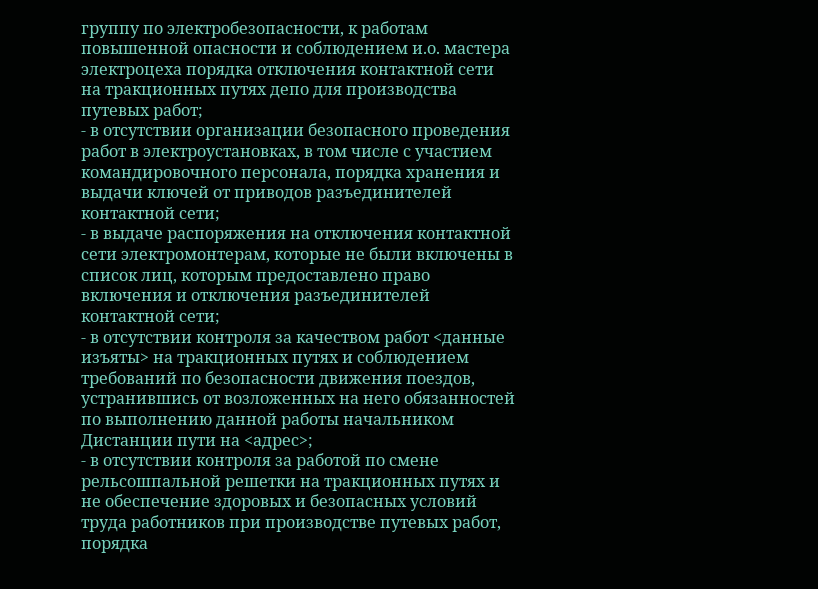группу по электробезопасности, к работам повышенной опасности и соблюдением и.о. мастера электроцеха порядка отключения контактной сети на тракционных путях депо для производства путевых работ;
- в отсутствии организации безопасного проведения работ в электроустановках, в том числе с участием командировочного персонала, порядка хранения и выдачи ключей от приводов разъединителей контактной сети;
- в выдаче распоряжения на отключения контактной сети электромонтерам, которые не были включены в список лиц, которым предоставлено право включения и отключения разъединителей контактной сети;
- в отсутствии контроля за качеством работ <данные изъяты> на тракционных путях и соблюдением требований по безопасности движения поездов, устранившись от возложенных на него обязанностей по выполнению данной работы начальником Дистанции пути на <адрес>;
- в отсутствии контроля за работой по смене рельсошпальной решетки на тракционных путях и не обеспечение здоровых и безопасных условий труда работников при производстве путевых работ, порядка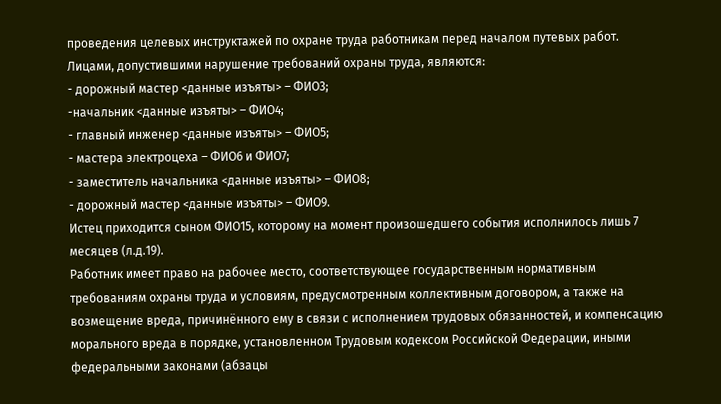проведения целевых инструктажей по охране труда работникам перед началом путевых работ.
Лицами, допустившими нарушение требований охраны труда, являются:
- дорожный мастер <данные изъяты> – ФИО3;
-начальник <данные изъяты> – ФИО4;
- главный инженер <данные изъяты> – ФИО5;
- мастера электроцеха – ФИО6 и ФИО7;
- заместитель начальника <данные изъяты> – ФИО8;
- дорожный мастер <данные изъяты> – ФИО9.
Истец приходится сыном ФИО15, которому на момент произошедшего события исполнилось лишь 7 месяцев (л.д.19).
Работник имеет право на рабочее место, соответствующее государственным нормативным требованиям охраны труда и условиям, предусмотренным коллективным договором, а также на возмещение вреда, причинённого ему в связи с исполнением трудовых обязанностей, и компенсацию морального вреда в порядке, установленном Трудовым кодексом Российской Федерации, иными федеральными законами (абзацы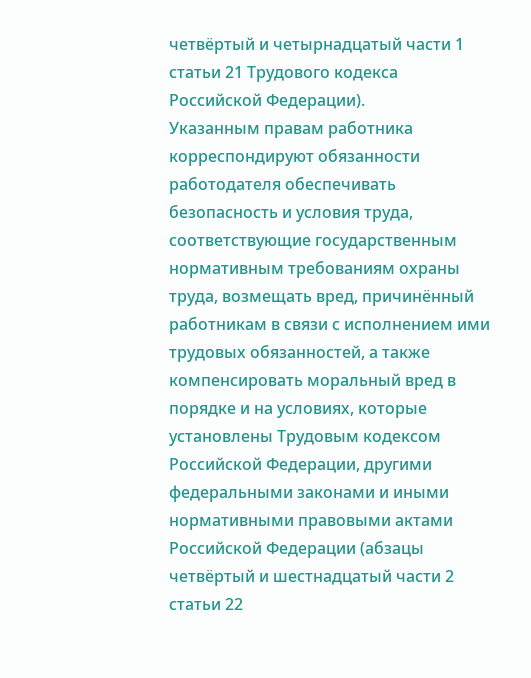четвёртый и четырнадцатый части 1 статьи 21 Трудового кодекса Российской Федерации).
Указанным правам работника корреспондируют обязанности работодателя обеспечивать безопасность и условия труда, соответствующие государственным нормативным требованиям охраны труда, возмещать вред, причинённый работникам в связи с исполнением ими трудовых обязанностей, а также компенсировать моральный вред в порядке и на условиях, которые установлены Трудовым кодексом Российской Федерации, другими федеральными законами и иными нормативными правовыми актами Российской Федерации (абзацы четвёртый и шестнадцатый части 2 статьи 22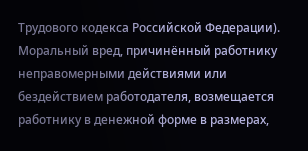Трудового кодекса Российской Федерации).
Моральный вред, причинённый работнику неправомерными действиями или бездействием работодателя, возмещается работнику в денежной форме в размерах,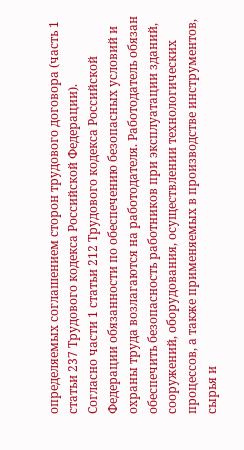определяемых соглашением сторон трудового договора (часть 1 статьи 237 Трудового кодекса Российской Федерации).
Согласно части 1 статьи 212 Трудового кодекса Российской Федерации обязанности по обеспечению безопасных условий и охраны труда возлагаются на работодателя. Работодатель обязан обеспечить безопасность работников при эксплуатации зданий, сооружений, оборудования, осуществлении технологических процессов, а также применяемых в производстве инструментов, сырья и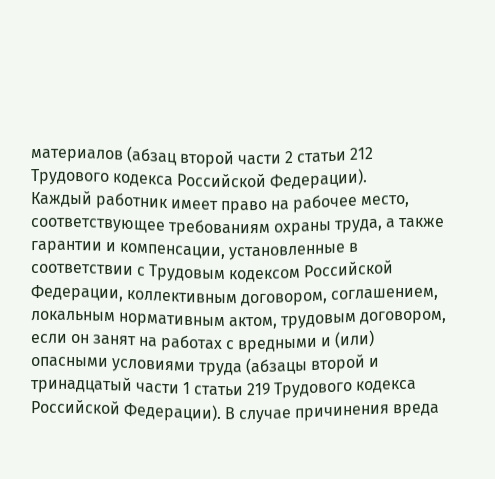материалов (абзац второй части 2 статьи 212 Трудового кодекса Российской Федерации).
Каждый работник имеет право на рабочее место, соответствующее требованиям охраны труда, а также гарантии и компенсации, установленные в соответствии с Трудовым кодексом Российской Федерации, коллективным договором, соглашением, локальным нормативным актом, трудовым договором, если он занят на работах с вредными и (или) опасными условиями труда (абзацы второй и тринадцатый части 1 статьи 219 Трудового кодекса Российской Федерации). В случае причинения вреда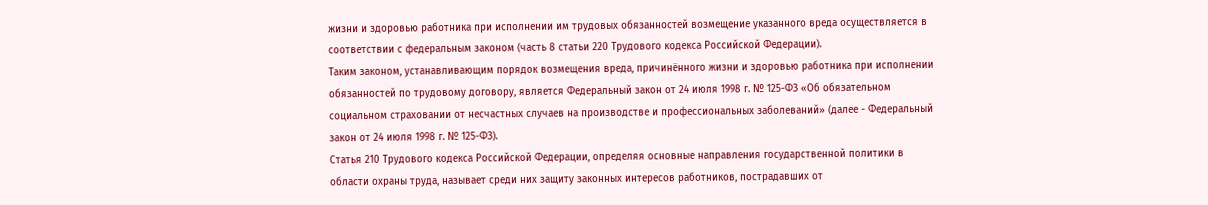жизни и здоровью работника при исполнении им трудовых обязанностей возмещение указанного вреда осуществляется в соответствии с федеральным законом (часть 8 статьи 220 Трудового кодекса Российской Федерации).
Таким законом, устанавливающим порядок возмещения вреда, причинённого жизни и здоровью работника при исполнении обязанностей по трудовому договору, является Федеральный закон от 24 июля 1998 г. № 125-ФЗ «Об обязательном социальном страховании от несчастных случаев на производстве и профессиональных заболеваний» (далее - Федеральный закон от 24 июля 1998 г. № 125-ФЗ).
Статья 210 Трудового кодекса Российской Федерации, определяя основные направления государственной политики в области охраны труда, называет среди них защиту законных интересов работников, пострадавших от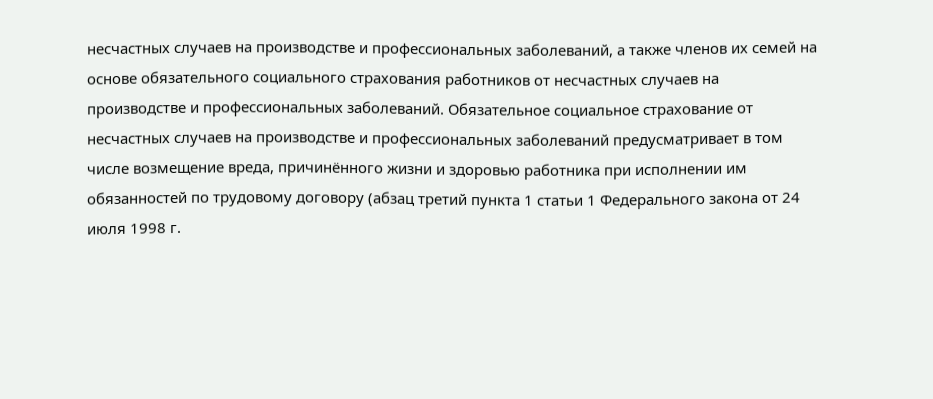несчастных случаев на производстве и профессиональных заболеваний, а также членов их семей на основе обязательного социального страхования работников от несчастных случаев на производстве и профессиональных заболеваний. Обязательное социальное страхование от несчастных случаев на производстве и профессиональных заболеваний предусматривает в том числе возмещение вреда, причинённого жизни и здоровью работника при исполнении им обязанностей по трудовому договору (абзац третий пункта 1 статьи 1 Федерального закона от 24 июля 1998 г.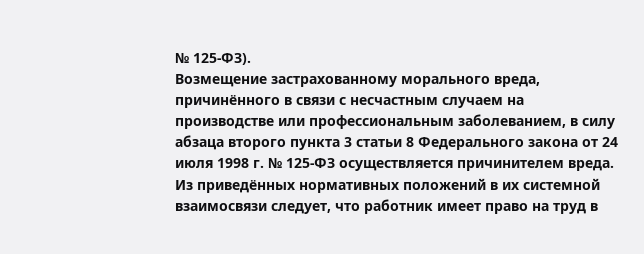№ 125-ФЗ).
Возмещение застрахованному морального вреда, причинённого в связи с несчастным случаем на производстве или профессиональным заболеванием, в силу абзаца второго пункта 3 статьи 8 Федерального закона от 24 июля 1998 г. № 125-ФЗ осуществляется причинителем вреда.
Из приведённых нормативных положений в их системной взаимосвязи следует, что работник имеет право на труд в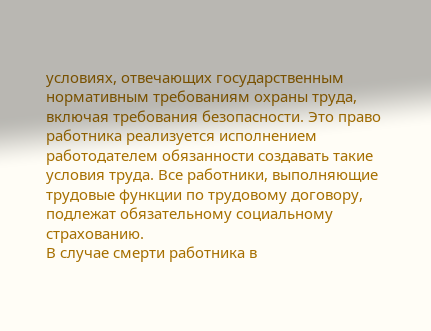условиях, отвечающих государственным нормативным требованиям охраны труда, включая требования безопасности. Это право работника реализуется исполнением работодателем обязанности создавать такие условия труда. Все работники, выполняющие трудовые функции по трудовому договору, подлежат обязательному социальному страхованию.
В случае смерти работника в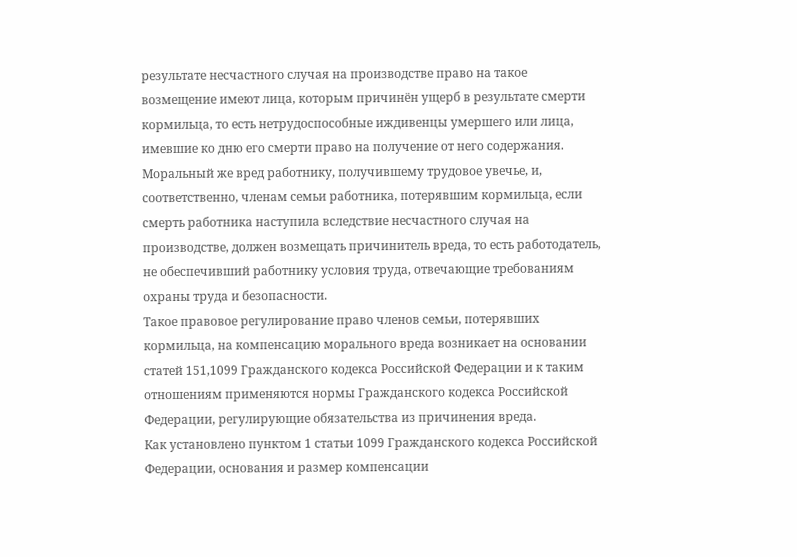результате несчастного случая на производстве право на такое возмещение имеют лица, которым причинён ущерб в результате смерти кормильца, то есть нетрудоспособные иждивенцы умершего или лица, имевшие ко дню его смерти право на получение от него содержания. Моральный же вред работнику, получившему трудовое увечье, и, соответственно, членам семьи работника, потерявшим кормильца, если смерть работника наступила вследствие несчастного случая на производстве, должен возмещать причинитель вреда, то есть работодатель, не обеспечивший работнику условия труда, отвечающие требованиям охраны труда и безопасности.
Такое правовое регулирование право членов семьи, потерявших кормильца, на компенсацию морального вреда возникает на основании статей 151,1099 Гражданского кодекса Российской Федерации и к таким отношениям применяются нормы Гражданского кодекса Российской Федерации, регулирующие обязательства из причинения вреда.
Как установлено пунктом 1 статьи 1099 Гражданского кодекса Российской Федерации, основания и размер компенсации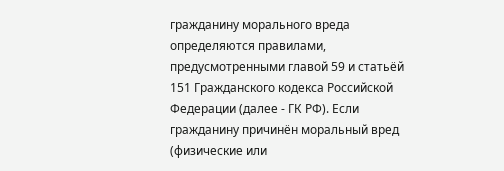гражданину морального вреда определяются правилами, предусмотренными главой 59 и статьёй 151 Гражданского кодекса Российской Федерации (далее - ГК РФ). Если гражданину причинён моральный вред (физические или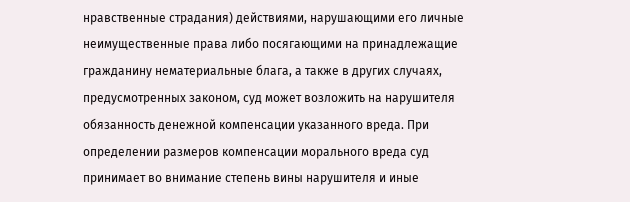нравственные страдания) действиями, нарушающими его личные неимущественные права либо посягающими на принадлежащие гражданину нематериальные блага, а также в других случаях, предусмотренных законом, суд может возложить на нарушителя обязанность денежной компенсации указанного вреда. При определении размеров компенсации морального вреда суд принимает во внимание степень вины нарушителя и иные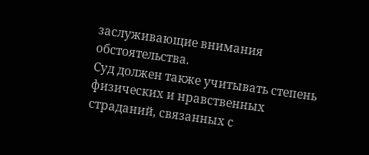заслуживающие внимания обстоятельства.
Суд должен также учитывать степень физических и нравственных страданий, связанных с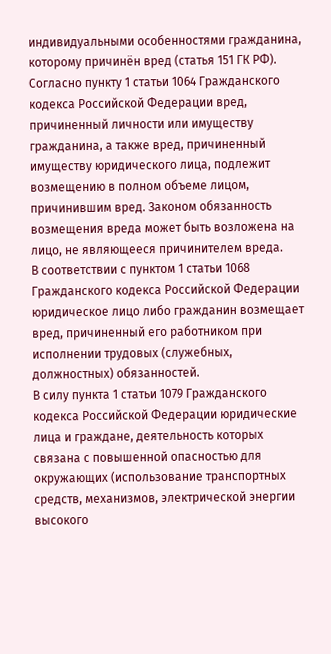индивидуальными особенностями гражданина, которому причинён вред (статья 151 ГК РФ).
Согласно пункту 1 статьи 1064 Гражданского кодекса Российской Федерации вред, причиненный личности или имуществу гражданина, а также вред, причиненный имуществу юридического лица, подлежит возмещению в полном объеме лицом, причинившим вред. Законом обязанность возмещения вреда может быть возложена на лицо, не являющееся причинителем вреда.
В соответствии с пунктом 1 статьи 1068 Гражданского кодекса Российской Федерации юридическое лицо либо гражданин возмещает вред, причиненный его работником при исполнении трудовых (служебных, должностных) обязанностей.
В силу пункта 1 статьи 1079 Гражданского кодекса Российской Федерации юридические лица и граждане, деятельность которых связана с повышенной опасностью для окружающих (использование транспортных средств, механизмов, электрической энергии высокого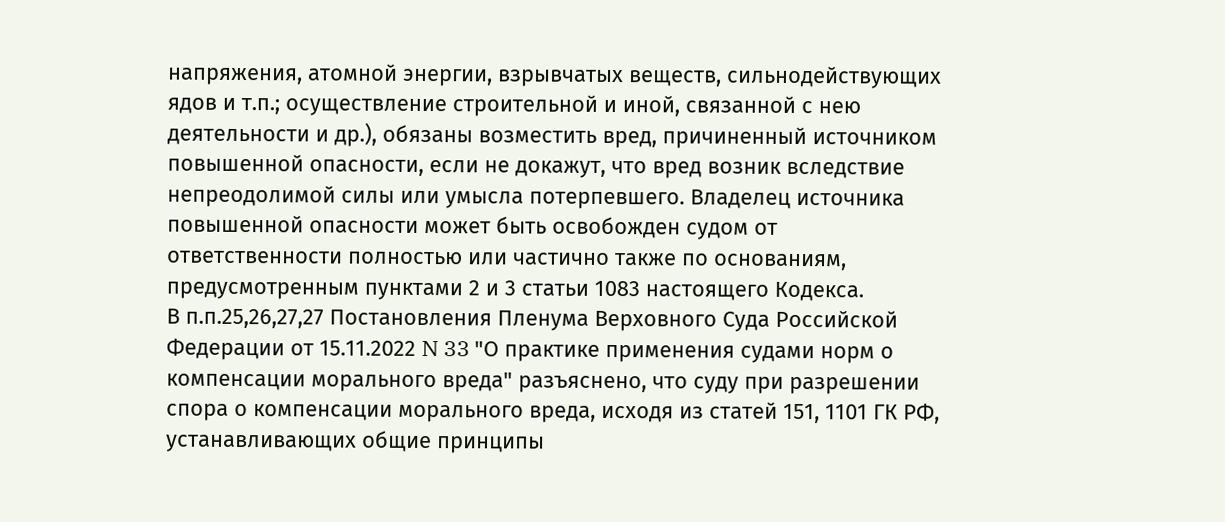напряжения, атомной энергии, взрывчатых веществ, сильнодействующих ядов и т.п.; осуществление строительной и иной, связанной с нею деятельности и др.), обязаны возместить вред, причиненный источником повышенной опасности, если не докажут, что вред возник вследствие непреодолимой силы или умысла потерпевшего. Владелец источника повышенной опасности может быть освобожден судом от ответственности полностью или частично также по основаниям, предусмотренным пунктами 2 и 3 статьи 1083 настоящего Кодекса.
В п.п.25,26,27,27 Постановления Пленума Верховного Суда Российской Федерации от 15.11.2022 N 33 "О практике применения судами норм о компенсации морального вреда" разъяснено, что суду при разрешении спора о компенсации морального вреда, исходя из статей 151, 1101 ГК РФ, устанавливающих общие принципы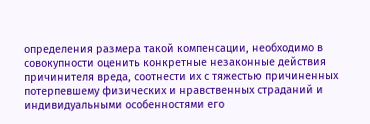определения размера такой компенсации, необходимо в совокупности оценить конкретные незаконные действия причинителя вреда, соотнести их с тяжестью причиненных потерпевшему физических и нравственных страданий и индивидуальными особенностями его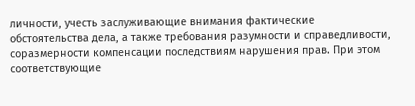личности, учесть заслуживающие внимания фактические обстоятельства дела, а также требования разумности и справедливости, соразмерности компенсации последствиям нарушения прав. При этом соответствующие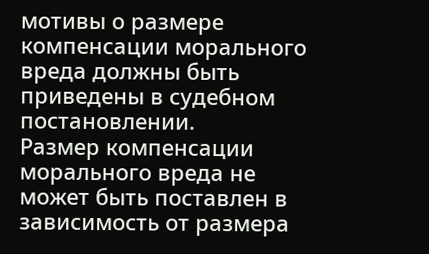мотивы о размере компенсации морального вреда должны быть приведены в судебном постановлении.
Размер компенсации морального вреда не может быть поставлен в зависимость от размера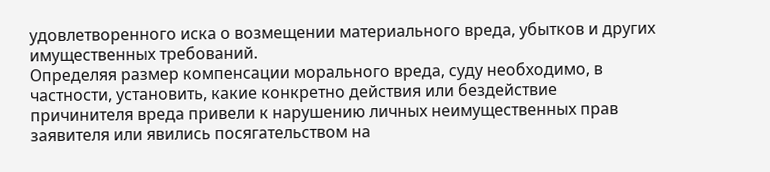удовлетворенного иска о возмещении материального вреда, убытков и других имущественных требований.
Определяя размер компенсации морального вреда, суду необходимо, в частности, установить, какие конкретно действия или бездействие причинителя вреда привели к нарушению личных неимущественных прав заявителя или явились посягательством на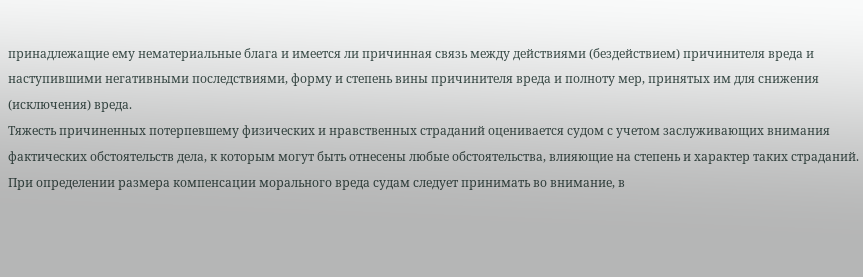принадлежащие ему нематериальные блага и имеется ли причинная связь между действиями (бездействием) причинителя вреда и наступившими негативными последствиями, форму и степень вины причинителя вреда и полноту мер, принятых им для снижения (исключения) вреда.
Тяжесть причиненных потерпевшему физических и нравственных страданий оценивается судом с учетом заслуживающих внимания фактических обстоятельств дела, к которым могут быть отнесены любые обстоятельства, влияющие на степень и характер таких страданий.
При определении размера компенсации морального вреда судам следует принимать во внимание, в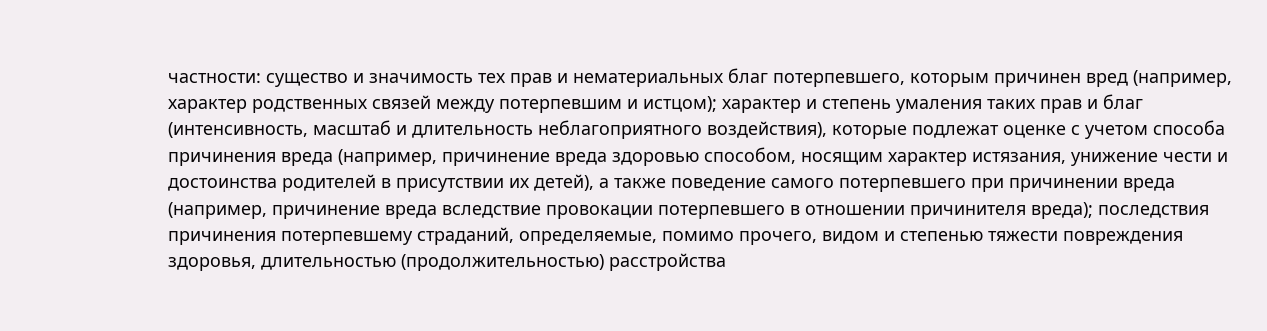частности: существо и значимость тех прав и нематериальных благ потерпевшего, которым причинен вред (например, характер родственных связей между потерпевшим и истцом); характер и степень умаления таких прав и благ (интенсивность, масштаб и длительность неблагоприятного воздействия), которые подлежат оценке с учетом способа причинения вреда (например, причинение вреда здоровью способом, носящим характер истязания, унижение чести и достоинства родителей в присутствии их детей), а также поведение самого потерпевшего при причинении вреда (например, причинение вреда вследствие провокации потерпевшего в отношении причинителя вреда); последствия причинения потерпевшему страданий, определяемые, помимо прочего, видом и степенью тяжести повреждения здоровья, длительностью (продолжительностью) расстройства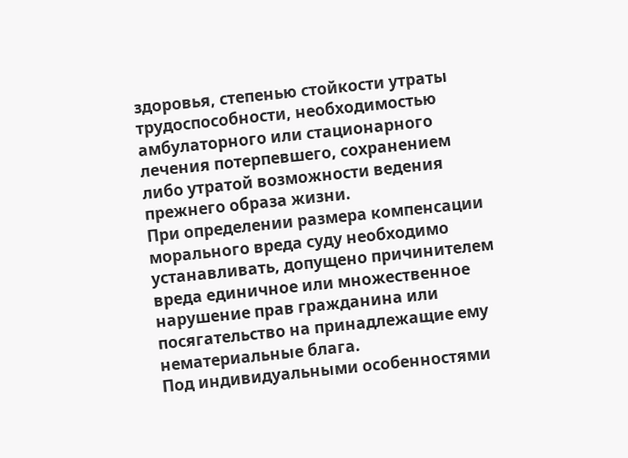здоровья, степенью стойкости утраты трудоспособности, необходимостью амбулаторного или стационарного лечения потерпевшего, сохранением либо утратой возможности ведения прежнего образа жизни.
При определении размера компенсации морального вреда суду необходимо устанавливать, допущено причинителем вреда единичное или множественное нарушение прав гражданина или посягательство на принадлежащие ему нематериальные блага.
Под индивидуальными особенностями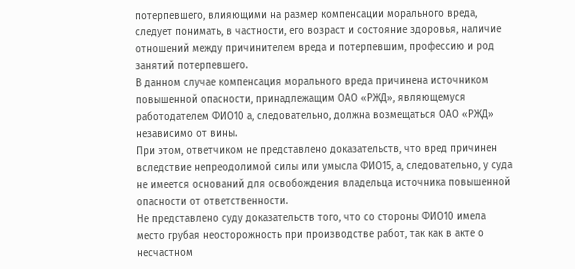потерпевшего, влияющими на размер компенсации морального вреда, следует понимать, в частности, его возраст и состояние здоровья, наличие отношений между причинителем вреда и потерпевшим, профессию и род занятий потерпевшего.
В данном случае компенсация морального вреда причинена источником повышенной опасности, принадлежащим ОАО «РЖД», являющемуся работодателем ФИО10 а, следовательно, должна возмещаться ОАО «РЖД» независимо от вины.
При этом, ответчиком не представлено доказательств, что вред причинен вследствие непреодолимой силы или умысла ФИО15, а, следовательно, у суда не имеется оснований для освобождения владельца источника повышенной опасности от ответственности.
Не представлено суду доказательств того, что со стороны ФИО10 имела место грубая неосторожность при производстве работ, так как в акте о несчастном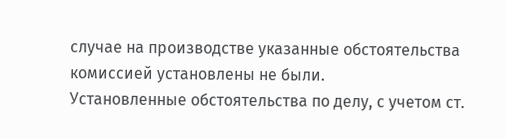случае на производстве указанные обстоятельства комиссией установлены не были.
Установленные обстоятельства по делу, с учетом ст.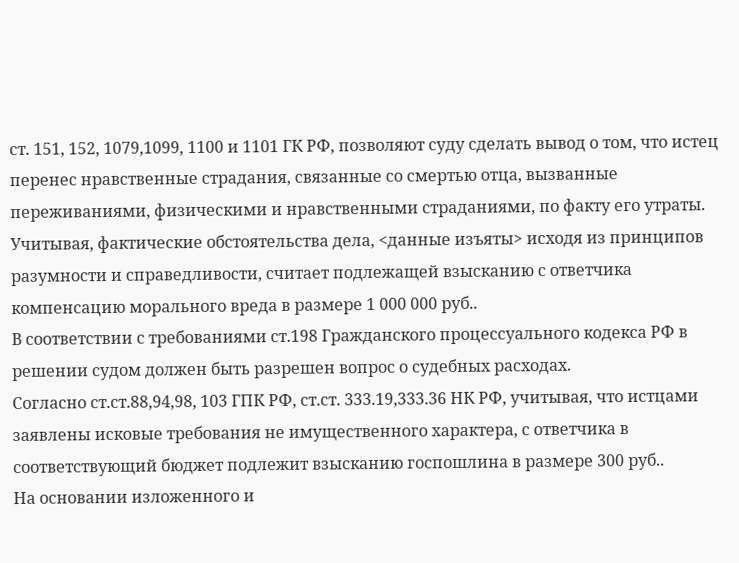ст. 151, 152, 1079,1099, 1100 и 1101 ГК РФ, позволяют суду сделать вывод о том, что истец перенес нравственные страдания, связанные со смертью отца, вызванные переживаниями, физическими и нравственными страданиями, по факту его утраты.
Учитывая, фактические обстоятельства дела, <данные изъяты> исходя из принципов разумности и справедливости, считает подлежащей взысканию с ответчика компенсацию морального вреда в размере 1 000 000 руб..
В соответствии с требованиями ст.198 Гражданского процессуального кодекса РФ в решении судом должен быть разрешен вопрос о судебных расходах.
Согласно ст.ст.88,94,98, 103 ГПК РФ, ст.ст. 333.19,333.36 НК РФ, учитывая, что истцами заявлены исковые требования не имущественного характера, с ответчика в соответствующий бюджет подлежит взысканию госпошлина в размере 300 руб..
На основании изложенного и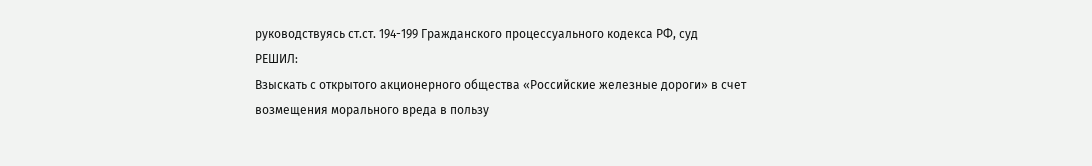руководствуясь ст.ст. 194-199 Гражданского процессуального кодекса РФ, суд
РЕШИЛ:
Взыскать с открытого акционерного общества «Российские железные дороги» в счет возмещения морального вреда в пользу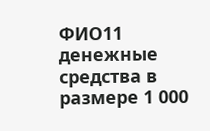ФИО11 денежные средства в размере 1 000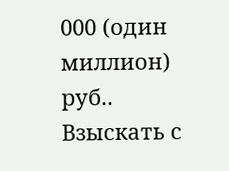000 (один миллион) руб..
Взыскать с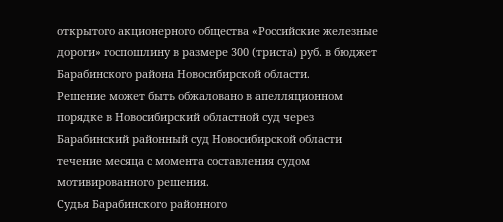открытого акционерного общества «Российские железные дороги» госпошлину в размере 300 (триста) руб. в бюджет Барабинского района Новосибирской области.
Решение может быть обжаловано в апелляционном порядке в Новосибирский областной суд через Барабинский районный суд Новосибирской области течение месяца с момента составления судом мотивированного решения.
Судья Барабинского районного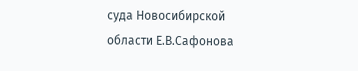суда Новосибирской области Е.В.Сафонова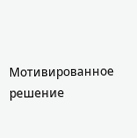Мотивированное решение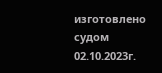изготовлено судом 02.10.2023г.